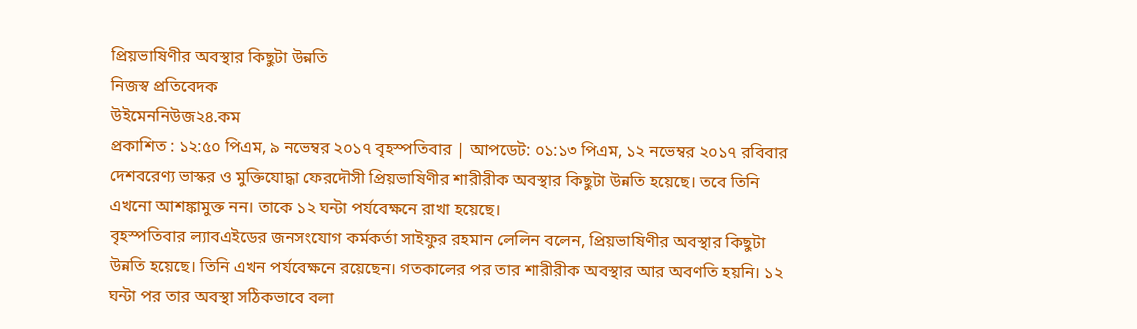প্রিয়ভাষিণীর অবস্থার কিছুটা উন্নতি
নিজস্ব প্রতিবেদক
উইমেননিউজ২৪.কম
প্রকাশিত : ১২:৫০ পিএম, ৯ নভেম্বর ২০১৭ বৃহস্পতিবার | আপডেট: ০১:১৩ পিএম, ১২ নভেম্বর ২০১৭ রবিবার
দেশবরেণ্য ভাস্কর ও মুক্তিযোদ্ধা ফেরদৌসী প্রিয়ভাষিণীর শারীরীক অবস্থার কিছুটা উন্নতি হয়েছে। তবে তিনি এখনো আশঙ্কামুক্ত নন। তাকে ১২ ঘন্টা পর্যবেক্ষনে রাখা হয়েছে।
বৃহস্পতিবার ল্যাবএইডের জনসংযোগ কর্মকর্তা সাইফুর রহমান লেলিন বলেন, প্রিয়ভাষিণীর অবস্থার কিছুটা উন্নতি হয়েছে। তিনি এখন পর্যবেক্ষনে রয়েছেন। গতকালের পর তার শারীরীক অবস্থার আর অবণতি হয়নি। ১২ ঘন্টা পর তার অবস্থা সঠিকভাবে বলা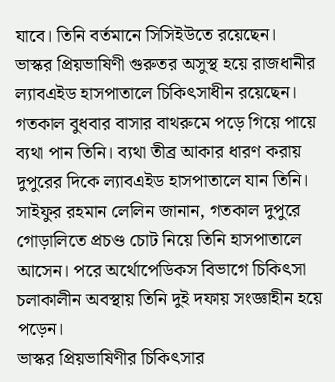যাবে। তিনি বর্তমানে সিসিইউতে রয়েছেন।
ভাস্কর প্রিয়ভাষিণী গুরুতর অসুস্থ হয়ে রাজধানীর ল্যাবএইড হাসপাতালে চিকিৎসাধীন রয়েছেন।
গতকাল বুধবার বাসার বাথরুমে পড়ে গিয়ে পায়ে ব্যথা পান তিনি। ব্যথা তীব্র আকার ধারণ করায় দুপুরের দিকে ল্যাবএইড হাসপাতালে যান তিনি।
সাইফুর রহমান লেলিন জানান, গতকাল দুপুরে গোড়ালিতে প্রচণ্ড চোট নিয়ে তিনি হাসপাতালে আসেন। পরে অর্থোপেডিকস বিভাগে চিকিৎসা চলাকালীন অবস্থায় তিনি দুই দফায় সংজ্ঞাহীন হয়ে পড়েন।
ভাস্কর প্রিয়ভাষিণীর চিকিৎসার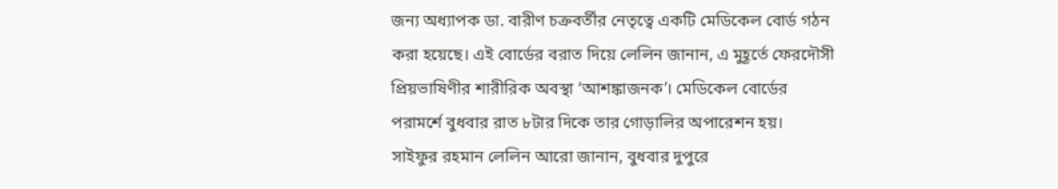জন্য অধ্যাপক ডা. বারীণ চক্রবর্তীর নেতৃত্বে একটি মেডিকেল বোর্ড গঠন করা হয়েছে। এই বোর্ডের বরাত দিয়ে লেলিন জানান, এ মুহূর্তে ফেরদৌসী প্রিয়ভাষিণীর শারীরিক অবস্থা ‘আশঙ্কাজনক’। মেডিকেল বোর্ডের পরামর্শে বুধবার রাত ৮টার দিকে তার গোড়ালির অপারেশন হয়।
সাইফুর রহমান লেলিন আরো জানান, বুধবার দুপুরে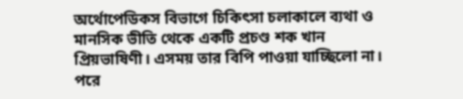অর্থোপেডিকস বিভাগে চিকিৎসা চলাকালে ব্যথা ও মানসিক ভীতি থেকে একটি প্রচণ্ড শক খান প্রিয়ভাষিণী। এসময় তার বিপি পাওয়া যাচ্ছিলো না। পরে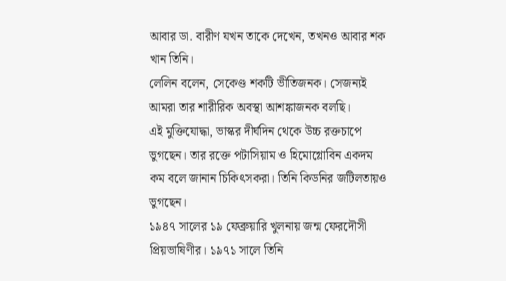আবার ডা. বারীণ যখন তাকে দেখেন, তখনও আবার শক খান তিনি।
লেলিন বলেন, সেকেণ্ড শকটি ভীতিজনক। সেজন্যই আমরা তার শারীরিক অবস্থা আশঙ্কাজনক বলছি।
এই মুক্তিযোদ্ধা, ভাস্কর দীর্ঘদিন থেকে উচ্চ রক্তচাপে ভুগছেন। তার রক্তে পটাসিয়াম ও হিমোগ্লোবিন একদম কম বলে জানান চিকিৎসকরা। তিনি কিডনির জটিলতায়ও ভুগছেন।
১৯৪৭ সালের ১৯ ফেব্রুয়ারি খুলনায় জন্ম ফেরদৌসী প্রিয়ভাষিণীর। ১৯৭১ সালে তিনি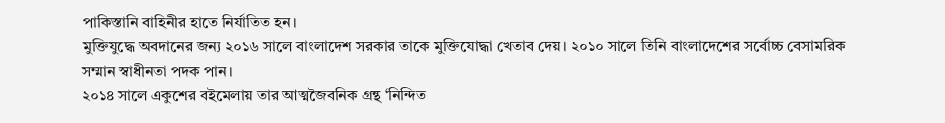পাকিস্তানি বাহিনীর হাতে নির্যাতিত হন।
মুক্তিযুদ্ধে অবদানের জন্য ২০১৬ সালে বাংলাদেশ সরকার তাকে মুক্তিযোদ্ধা খেতাব দেয়। ২০১০ সালে তিনি বাংলাদেশের সর্বোচ্চ বেসামরিক সম্মান স্বাধীনতা পদক পান।
২০১৪ সালে একুশের বইমেলায় তার আত্মজৈবনিক গ্রন্থ ‘নিন্দিত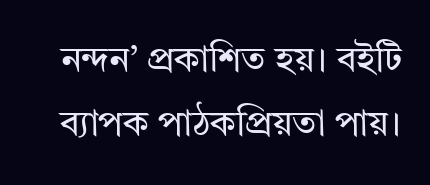নন্দন’ প্রকাশিত হয়। বইটি ব্যাপক পাঠকপ্রিয়তা পায়।